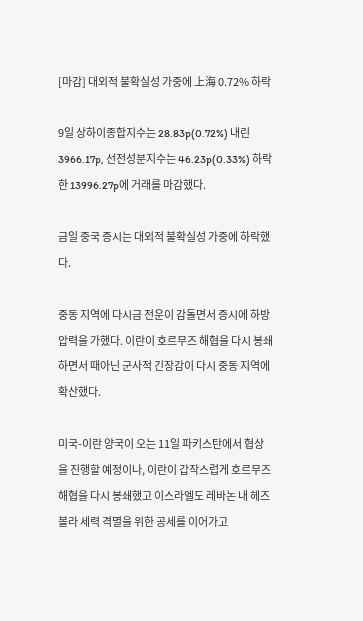[마감] 대외적 불확실성 가중에 上海 0.72% 하락

9일 상하이종합지수는 28.83p(0.72%) 내린 3966.17p, 선전성분지수는 46.23p(0.33%) 하락한 13996.27p에 거래를 마감했다.

금일 중국 증시는 대외적 불확실성 가중에 하락했다.

중동 지역에 다시금 전운이 감돌면서 증시에 하방 압력을 가했다. 이란이 호르무즈 해협을 다시 봉쇄하면서 때아닌 군사적 긴장감이 다시 중동 지역에 확산했다.

미국-이란 양국이 오는 11일 파키스탄에서 협상을 진행할 예정이나, 이란이 갑작스럽게 호르무즈 해협을 다시 봉쇄했고 이스라엘도 레바논 내 헤즈볼라 세력 격멸을 위한 공세를 이어가고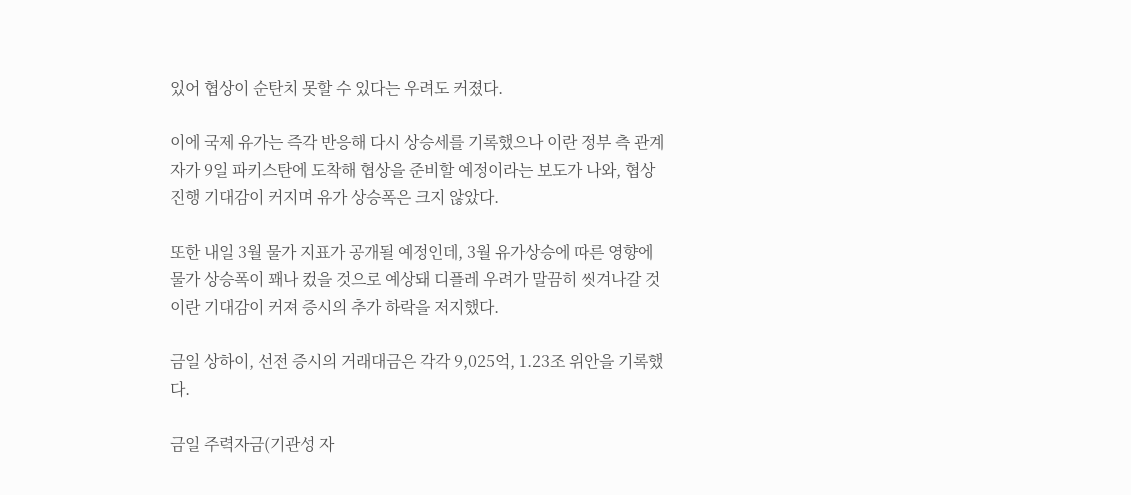있어 협상이 순탄치 못할 수 있다는 우려도 커졌다.

이에 국제 유가는 즉각 반응해 다시 상승세를 기록했으나 이란 정부 측 관계자가 9일 파키스탄에 도착해 협상을 준비할 예정이라는 보도가 나와, 협상 진행 기대감이 커지며 유가 상승폭은 크지 않았다.

또한 내일 3월 물가 지표가 공개될 예정인데, 3월 유가상승에 따른 영향에 물가 상승폭이 꽤나 컸을 것으로 예상돼 디플레 우려가 말끔히 씻겨나갈 것이란 기대감이 커져 증시의 추가 하락을 저지했다.

금일 상하이, 선전 증시의 거래대금은 각각 9,025억, 1.23조 위안을 기록했다.

금일 주력자금(기관성 자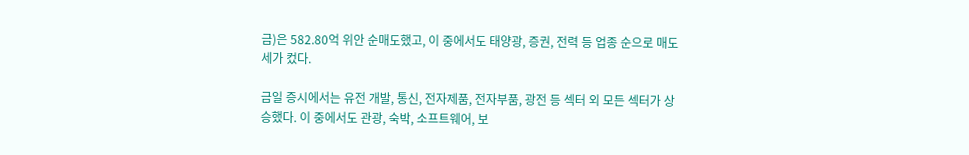금)은 582.80억 위안 순매도했고, 이 중에서도 태양광, 증권, 전력 등 업종 순으로 매도세가 컸다.

금일 증시에서는 유전 개발, 통신, 전자제품, 전자부품, 광전 등 섹터 외 모든 섹터가 상승했다. 이 중에서도 관광, 숙박, 소프트웨어, 보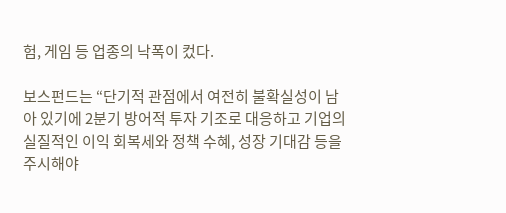험, 게임 등 업종의 낙폭이 컸다.

보스펀드는 “단기적 관점에서 여전히 불확실성이 남아 있기에 2분기 방어적 투자 기조로 대응하고 기업의 실질적인 이익 회복세와 정책 수혜, 성장 기대감 등을 주시해야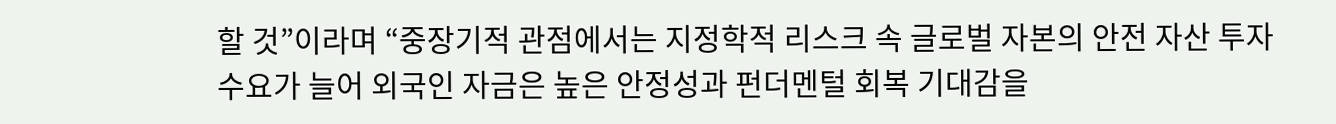할 것”이라며 “중장기적 관점에서는 지정학적 리스크 속 글로벌 자본의 안전 자산 투자 수요가 늘어 외국인 자금은 높은 안정성과 펀더멘털 회복 기대감을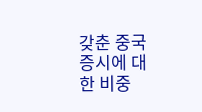갖춘 중국 증시에 대한 비중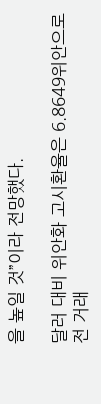을 높일 것”이라 전망했다.

달러 대비 위안화 고시환율은 6.8649위안으로 전 거래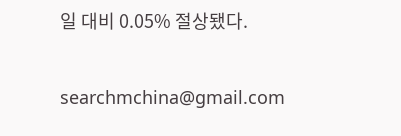일 대비 0.05% 절상됐다.

searchmchina@gmail.com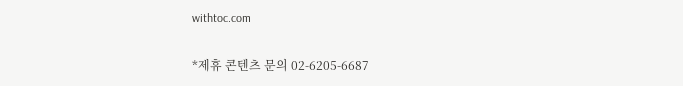withtoc.com

*제휴 콘텐츠 문의 02-6205-6687